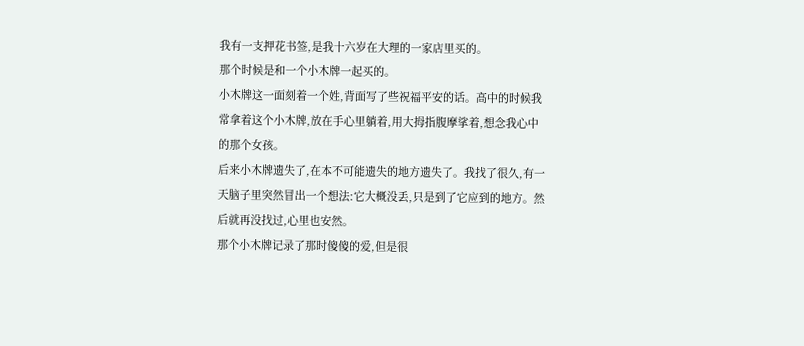我有一支押花书签,是我十六岁在大理的一家店里买的。
那个时候是和一个小木牌一起买的。
小木牌这一面刻着一个姓,背面写了些祝福平安的话。高中的时候我常拿着这个小木牌,放在手心里躺着,用大拇指腹摩挲着,想念我心中的那个女孩。
后来小木牌遗失了,在本不可能遗失的地方遗失了。我找了很久,有一天脑子里突然冒出一个想法:它大概没丢,只是到了它应到的地方。然后就再没找过,心里也安然。
那个小木牌记录了那时傻傻的爱,但是很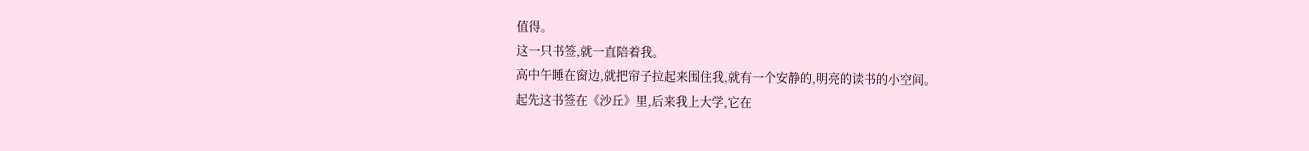值得。
这一只书签,就一直陪着我。
高中午睡在窗边,就把帘子拉起来围住我,就有一个安静的,明亮的读书的小空间。
起先这书签在《沙丘》里,后来我上大学,它在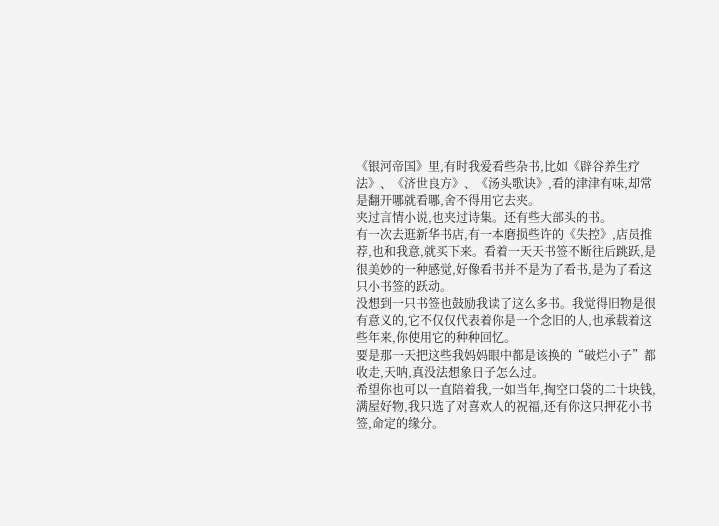《银河帝国》里,有时我爱看些杂书,比如《辟谷养生疗法》、《济世良方》、《汤头歌诀》,看的津津有味,却常是翻开哪就看哪,舍不得用它去夹。
夹过言情小说,也夹过诗集。还有些大部头的书。
有一次去逛新华书店,有一本磨损些许的《失控》,店员推荐,也和我意,就买下来。看着一天天书签不断往后跳跃,是很美妙的一种感觉,好像看书并不是为了看书,是为了看这只小书签的跃动。
没想到一只书签也鼓励我读了这么多书。我觉得旧物是很有意义的,它不仅仅代表着你是一个念旧的人,也承载着这些年来,你使用它的种种回忆。
要是那一天把这些我妈妈眼中都是该换的“破烂小子”都收走,天呐,真没法想象日子怎么过。
希望你也可以一直陪着我,一如当年,掏空口袋的二十块钱,满屋好物,我只选了对喜欢人的祝福,还有你这只押花小书签,命定的缘分。